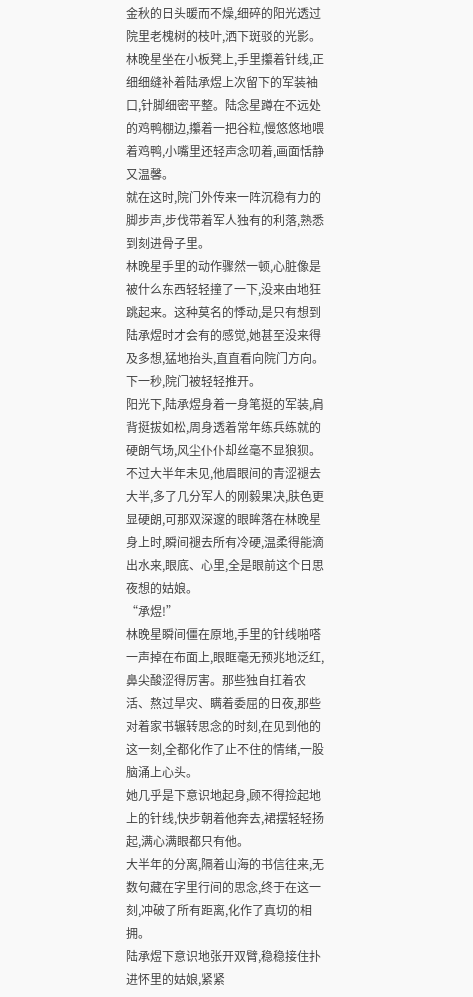金秋的日头暖而不燥,细碎的阳光透过院里老槐树的枝叶,洒下斑驳的光影。林晚星坐在小板凳上,手里攥着针线,正细细缝补着陆承煜上次留下的军装袖口,针脚细密平整。陆念星蹲在不远处的鸡鸭棚边,攥着一把谷粒,慢悠悠地喂着鸡鸭,小嘴里还轻声念叨着,画面恬静又温馨。
就在这时,院门外传来一阵沉稳有力的脚步声,步伐带着军人独有的利落,熟悉到刻进骨子里。
林晚星手里的动作骤然一顿,心脏像是被什么东西轻轻撞了一下,没来由地狂跳起来。这种莫名的悸动,是只有想到陆承煜时才会有的感觉,她甚至没来得及多想,猛地抬头,直直看向院门方向。
下一秒,院门被轻轻推开。
阳光下,陆承煜身着一身笔挺的军装,肩背挺拔如松,周身透着常年练兵练就的硬朗气场,风尘仆仆却丝毫不显狼狈。不过大半年未见,他眉眼间的青涩褪去大半,多了几分军人的刚毅果决,肤色更显硬朗,可那双深邃的眼眸落在林晚星身上时,瞬间褪去所有冷硬,温柔得能滴出水来,眼底、心里,全是眼前这个日思夜想的姑娘。
“承煜!”
林晚星瞬间僵在原地,手里的针线啪嗒一声掉在布面上,眼眶毫无预兆地泛红,鼻尖酸涩得厉害。那些独自扛着农活、熬过旱灾、瞒着委屈的日夜,那些对着家书辗转思念的时刻,在见到他的这一刻,全都化作了止不住的情绪,一股脑涌上心头。
她几乎是下意识地起身,顾不得捡起地上的针线,快步朝着他奔去,裙摆轻轻扬起,满心满眼都只有他。
大半年的分离,隔着山海的书信往来,无数句藏在字里行间的思念,终于在这一刻,冲破了所有距离,化作了真切的相拥。
陆承煜下意识地张开双臂,稳稳接住扑进怀里的姑娘,紧紧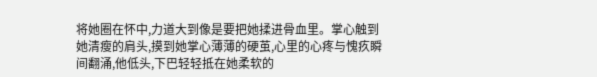将她圈在怀中,力道大到像是要把她揉进骨血里。掌心触到她清瘦的肩头,摸到她掌心薄薄的硬茧,心里的心疼与愧疚瞬间翻涌,他低头,下巴轻轻抵在她柔软的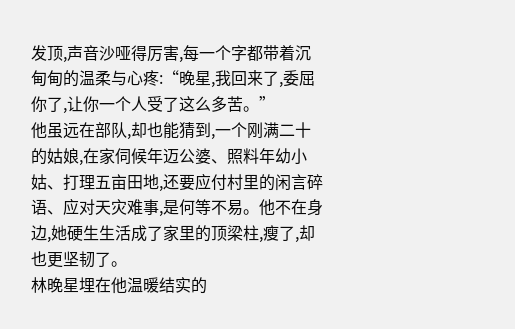发顶,声音沙哑得厉害,每一个字都带着沉甸甸的温柔与心疼:“晚星,我回来了,委屈你了,让你一个人受了这么多苦。”
他虽远在部队,却也能猜到,一个刚满二十的姑娘,在家伺候年迈公婆、照料年幼小姑、打理五亩田地,还要应付村里的闲言碎语、应对天灾难事,是何等不易。他不在身边,她硬生生活成了家里的顶梁柱,瘦了,却也更坚韧了。
林晚星埋在他温暖结实的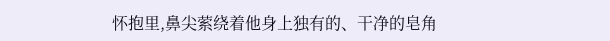怀抱里,鼻尖萦绕着他身上独有的、干净的皂角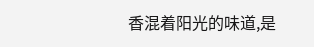香混着阳光的味道,是